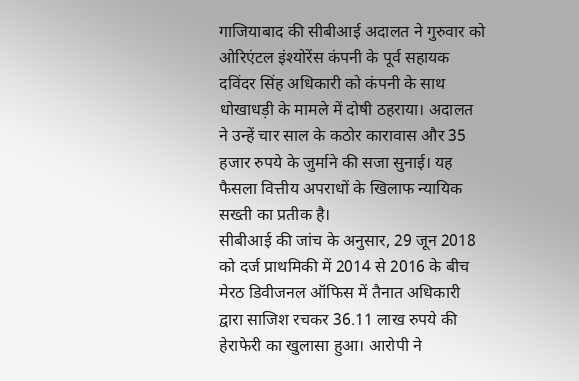गाजियाबाद की सीबीआई अदालत ने गुरुवार को ओरिएंटल इंश्योरेंस कंपनी के पूर्व सहायक दविंदर सिंह अधिकारी को कंपनी के साथ धोखाधड़ी के मामले में दोषी ठहराया। अदालत ने उन्हें चार साल के कठोर कारावास और 35 हजार रुपये के जुर्माने की सजा सुनाई। यह फैसला वित्तीय अपराधों के खिलाफ न्यायिक सख्ती का प्रतीक है।
सीबीआई की जांच के अनुसार, 29 जून 2018 को दर्ज प्राथमिकी में 2014 से 2016 के बीच मेरठ डिवीजनल ऑफिस में तैनात अधिकारी द्वारा साजिश रचकर 36.11 लाख रुपये की हेराफेरी का खुलासा हुआ। आरोपी ने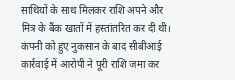साथियों के साथ मिलकर राशि अपने और मित्र के बैंक खातों में हस्तांतरित कर दी थी।
कंपनी को हुए नुकसान के बाद सीबीआई कार्रवाई में आरोपी ने पूरी राशि जमा कर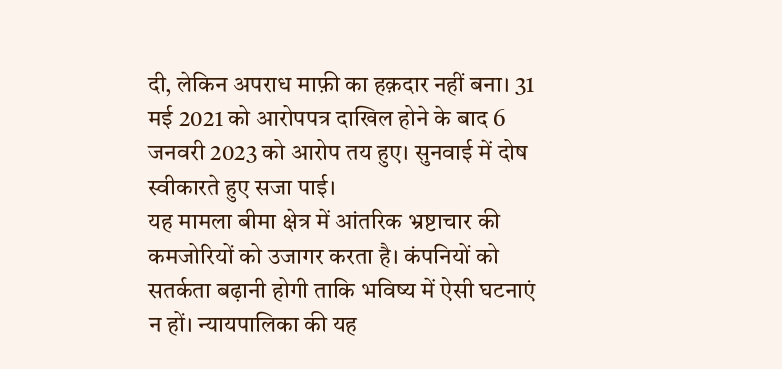दी, लेकिन अपराध माफ़ी का हक़दार नहीं बना। 31 मई 2021 को आरोपपत्र दाखिल होने के बाद 6 जनवरी 2023 को आरोप तय हुए। सुनवाई में दोष स्वीकारते हुए सजा पाई।
यह मामला बीमा क्षेत्र में आंतरिक भ्रष्टाचार की कमजोरियों को उजागर करता है। कंपनियों को सतर्कता बढ़ानी होगी ताकि भविष्य में ऐसी घटनाएं न हों। न्यायपालिका की यह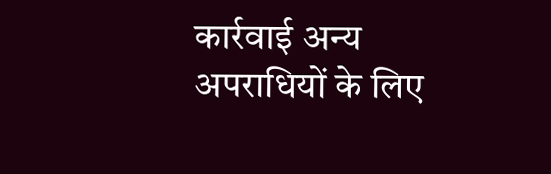कार्रवाई अन्य अपराधियों के लिए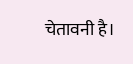चेतावनी है।